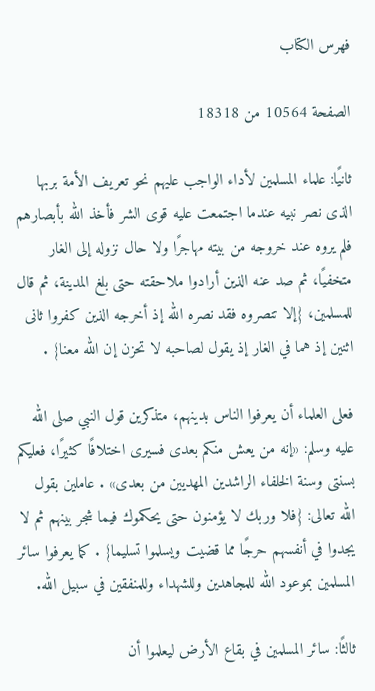فهرس الكتاب

الصفحة 10564 من 18318

ثانيًا: علماء المسلمين لأداء الواجب عليهم نحو تعريف الأمة بربها الذى نصر نبيه عندما اجتمعت عليه قوى الشر فأخذ الله بأبصارهم فلم يروه عند خروجه من بيته مهاجرًا ولا حال نزوله إلى الغار متخفيًا، ثم صد عنه الذين أرادوا ملاحقته حتى بلغ المدينة، ثم قال للمسلمين، {إلا تنصروه فقد نصره الله إذ أخرجه الذين كفروا ثانى اثنين إذ هما في الغار إذ يقول لصاحبه لا تحزن إن الله معنا} .

فعلى العلماء أن يعرفوا الناس بدينهم، متذكرين قول النبي صلى الله عليه وسلم: «إنه من يعش منكم بعدى فسيرى اختلافًا كثيرًا، فعليكم بسنتى وسنة الخلفاء الراشدين المهديين من بعدى» . عاملين بقول الله تعالى: {فلا وربك لا يؤمنون حتى يحكموك فيما شجر بينهم ثم لا يجدوا في أنفسهم حرجًا مما قضيت ويسلموا تسليما} . كما يعرفوا سائر المسلمين بموعود الله للمجاهدين وللشهداء وللمنفقين في سبيل الله.

ثالثًا: سائر المسلمين في بقاع الأرض ليعلموا أن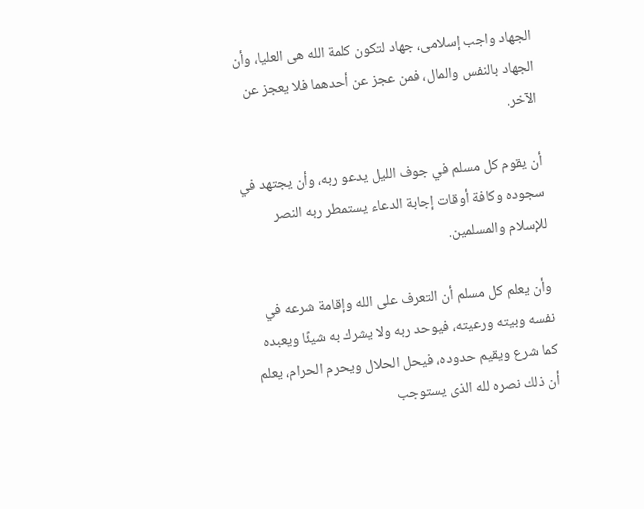الجهاد واجب إسلامى، جهاد لتكون كلمة الله هى العليا، وأن الجهاد بالنفس والمال، فمن عجز عن أحدهما فلا يعجز عن الآخر.

أن يقوم كل مسلم في جوف الليل يدعو ربه، وأن يجتهد في سجوده وكافة أوقات إجابة الدعاء يستمطر ربه النصر للإسلام والمسلمين.

وأن يعلم كل مسلم أن التعرف على الله وإقامة شرعه في نفسه وبيته ورعيته، فيوحد ربه ولا يشرك به شيئًا ويعبده كما شرع ويقيم حدوده، فيحل الحلال ويحرم الحرام، يعلم أن ذلك نصره لله الذى يستوجب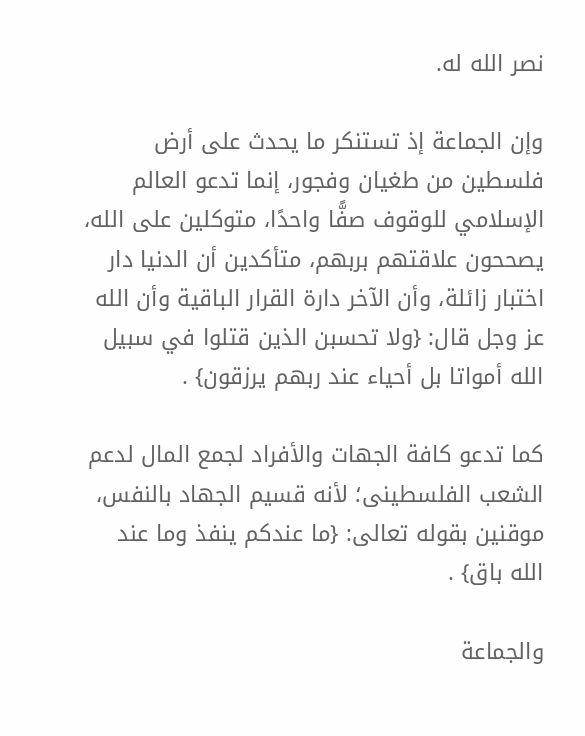نصر الله له.

وإن الجماعة إذ تستنكر ما يحدث على أرض فلسطين من طغيان وفجور، إنما تدعو العالم الإسلامي للوقوف صفًّا واحدًا، متوكلين على الله، يصححون علاقتهم بربهم، متأكدين أن الدنيا دار اختبار زائلة، وأن الآخر دارة القرار الباقية وأن الله عز وجل قال: {ولا تحسبن الذين قتلوا في سبيل الله أمواتا بل أحياء عند ربهم يرزقون} .

كما تدعو كافة الجهات والأفراد لجمع المال لدعم الشعب الفلسطينى؛ لأنه قسيم الجهاد بالنفس، موقنين بقوله تعالى: {ما عندكم ينفذ وما عند الله باق} .

والجماعة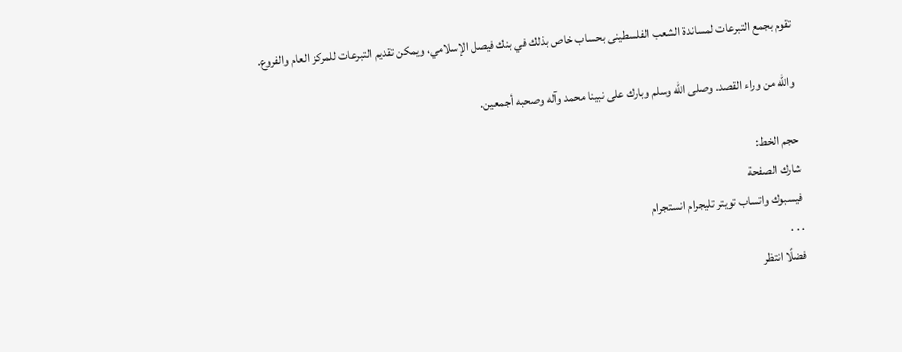تقوم بجمع التبرعات لمساندة الشعب الفلسطينى بحساب خاص بذلك في بنك فيصل الإسلامي، ويمكن تقديم التبرعات للمركز العام والفروع.

والله من وراء القصد. وصلى الله وسلم وبارك على نبينا محمد وآله وصحبه أجمعين.

حجم الخط:
شارك الصفحة
فيسبوك واتساب تويتر تليجرام انستجرام
. . .
فضلًا انتظر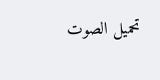تحميل الصوت